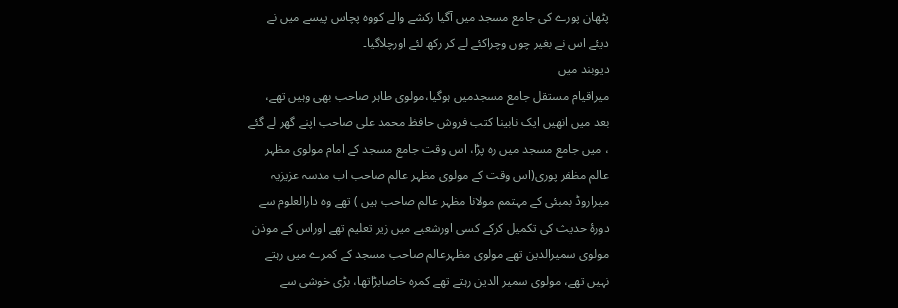پٹھان پورے کی جامع مسجد میں آگیا رکشے والے کووہ پچاس پیسے میں نے دیئے اس نے بغیر چوں وچراکئے لے کر رکھ لئے اورچلاگیا۔
دیوبند میں
میراقیام مستقل جامع مسجدمیں ہوگیا،مولوی طاہر صاحب بھی وہیں تھے، بعد میں انھیں ایک نابینا کتب فروش حافظ محمد علی صاحب اپنے گھر لے گئے ، میں جامع مسجد میں رہ پڑا، اس وقت جامع مسجد کے امام مولوی مظہر عالم مظفر پوری(اس وقت کے مولوی مظہر عالم صاحب اب مدسہ عزیزیہ میراروڈ بمبئی کے مہتمم مولانا مظہر عالم صاحب ہیں ) تھے وہ دارالعلوم سے دورۂ حدیث کی تکمیل کرکے کسی اورشعبے میں زیر تعلیم تھے اوراس کے موذن مولوی سمیرالدین تھے مولوی مظہرعالم صاحب مسجد کے کمرے میں رہتے نہیں تھے، مولوی سمیر الدین رہتے تھے کمرہ خاصابڑاتھا، بڑی خوشی سے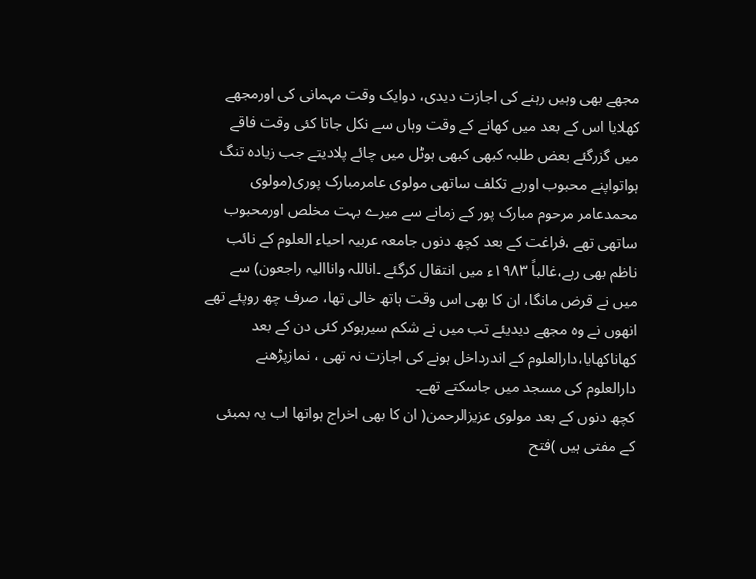مجھے بھی وہیں رہنے کی اجازت دیدی، دوایک وقت مہمانی کی اورمجھے کھلایا اس کے بعد میں کھانے کے وقت وہاں سے نکل جاتا کئی وقت فاقے میں گزرگئے بعض طلبہ کبھی کبھی ہوٹل میں چائے پلادیتے جب زیادہ تنگ ہواتواپنے محبوب اوربے تکلف ساتھی مولوی عامرمبارک پوری(مولوی محمدعامر مرحوم مبارک پور کے زمانے سے میرے بہت مخلص اورمحبوب ساتھی تھے ،فراغت کے بعد کچھ دنوں جامعہ عربیہ احیاء العلوم کے نائب ناظم بھی رہے،غالباً ۱۹۸۳ء میں انتقال کرگئے ۔اناللہ واناالیہ راجعون) سے میں نے قرض مانگا، ان کا بھی اس وقت ہاتھ خالی تھا، صرف چھ روپئے تھے انھوں نے وہ مجھے دیدیئے تب میں نے شکم سیرہوکر کئی دن کے بعد کھاناکھایا،دارالعلوم کے اندرداخل ہونے کی اجازت نہ تھی ، نمازپڑھنے دارالعلوم کی مسجد میں جاسکتے تھے۔
کچھ دنوں کے بعد مولوی عزیزالرحمن( ان کا بھی اخراج ہواتھا اب یہ بمبئی کے مفتی ہیں )فتح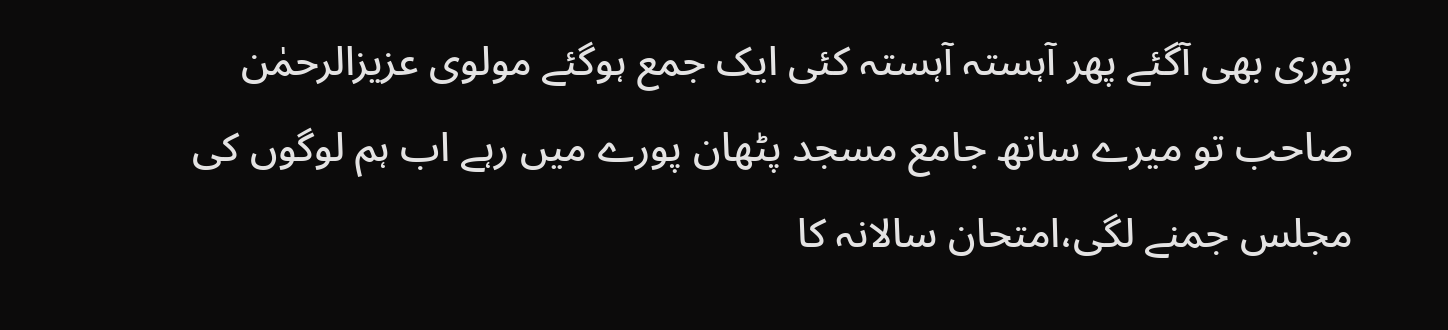پوری بھی آگئے پھر آہستہ آہستہ کئی ایک جمع ہوگئے مولوی عزیزالرحمٰن صاحب تو میرے ساتھ جامع مسجد پٹھان پورے میں رہے اب ہم لوگوں کی مجلس جمنے لگی،امتحان سالانہ کا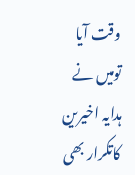وقت آیا تومیں نے ہدایہ اخیرین کاتکرار بھی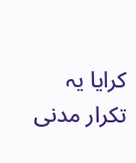کرایا یہ تکرار مدنی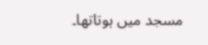مسجد میں ہوتاتھا۔